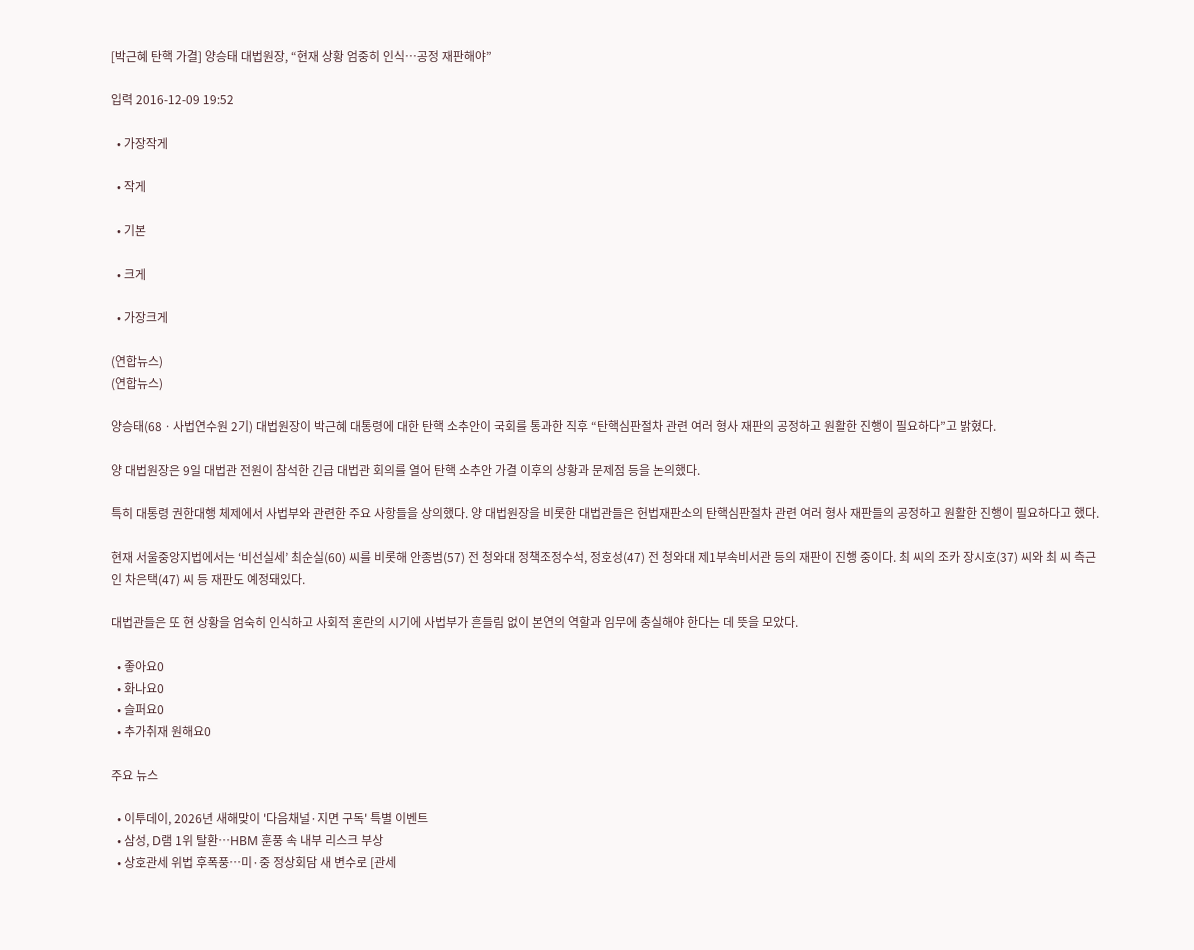[박근혜 탄핵 가결] 양승태 대법원장, “현재 상황 엄중히 인식…공정 재판해야”

입력 2016-12-09 19:52

  • 가장작게

  • 작게

  • 기본

  • 크게

  • 가장크게

(연합뉴스)
(연합뉴스)

양승태(68ㆍ사법연수원 2기) 대법원장이 박근혜 대통령에 대한 탄핵 소추안이 국회를 통과한 직후 “탄핵심판절차 관련 여러 형사 재판의 공정하고 원활한 진행이 필요하다”고 밝혔다.

양 대법원장은 9일 대법관 전원이 참석한 긴급 대법관 회의를 열어 탄핵 소추안 가결 이후의 상황과 문제점 등을 논의했다.

특히 대통령 권한대행 체제에서 사법부와 관련한 주요 사항들을 상의했다. 양 대법원장을 비롯한 대법관들은 헌법재판소의 탄핵심판절차 관련 여러 형사 재판들의 공정하고 원활한 진행이 필요하다고 했다.

현재 서울중앙지법에서는 ‘비선실세’ 최순실(60) 씨를 비롯해 안종범(57) 전 청와대 정책조정수석, 정호성(47) 전 청와대 제1부속비서관 등의 재판이 진행 중이다. 최 씨의 조카 장시호(37) 씨와 최 씨 측근인 차은택(47) 씨 등 재판도 예정돼있다.

대법관들은 또 현 상황을 엄숙히 인식하고 사회적 혼란의 시기에 사법부가 흔들림 없이 본연의 역할과 임무에 충실해야 한다는 데 뜻을 모았다.

  • 좋아요0
  • 화나요0
  • 슬퍼요0
  • 추가취재 원해요0

주요 뉴스

  • 이투데이, 2026년 새해맞이 '다음채널·지면 구독' 특별 이벤트
  • 삼성, D램 1위 탈환…HBM 훈풍 속 내부 리스크 부상
  • 상호관세 위법 후폭풍…미·중 정상회담 새 변수로 [관세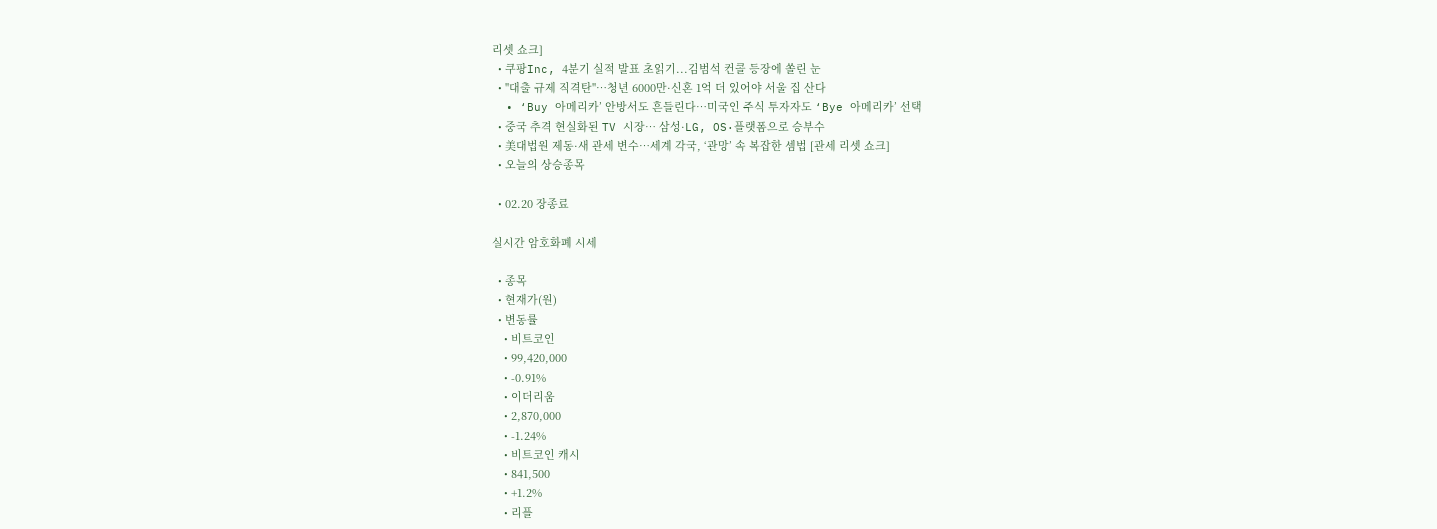리셋 쇼크]
  • 쿠팡Inc, 4분기 실적 발표 초읽기...김범석 컨콜 등장에 쏠린 눈
  • "대출 규제 직격탄"⋯청년 6000만·신혼 1억 더 있어야 서울 집 산다
  • ‘Buy 아메리카’ 안방서도 흔들린다…미국인 주식 투자자도 ‘Bye 아메리카’ 선택
  • 중국 추격 현실화된 TV 시장… 삼성·LG, OS·플랫폼으로 승부수
  • 美대법원 제동·새 관세 변수…세계 각국, ‘관망’ 속 복잡한 셈법 [관세 리셋 쇼크]
  • 오늘의 상승종목

  • 02.20 장종료

실시간 암호화폐 시세

  • 종목
  • 현재가(원)
  • 변동률
    • 비트코인
    • 99,420,000
    • -0.91%
    • 이더리움
    • 2,870,000
    • -1.24%
    • 비트코인 캐시
    • 841,500
    • +1.2%
    • 리플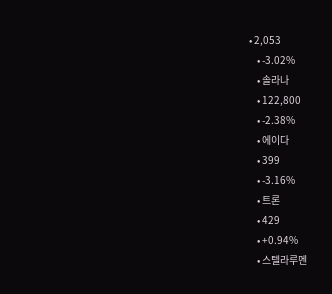• 2,053
    • -3.02%
    • 솔라나
    • 122,800
    • -2.38%
    • 에이다
    • 399
    • -3.16%
    • 트론
    • 429
    • +0.94%
    • 스텔라루멘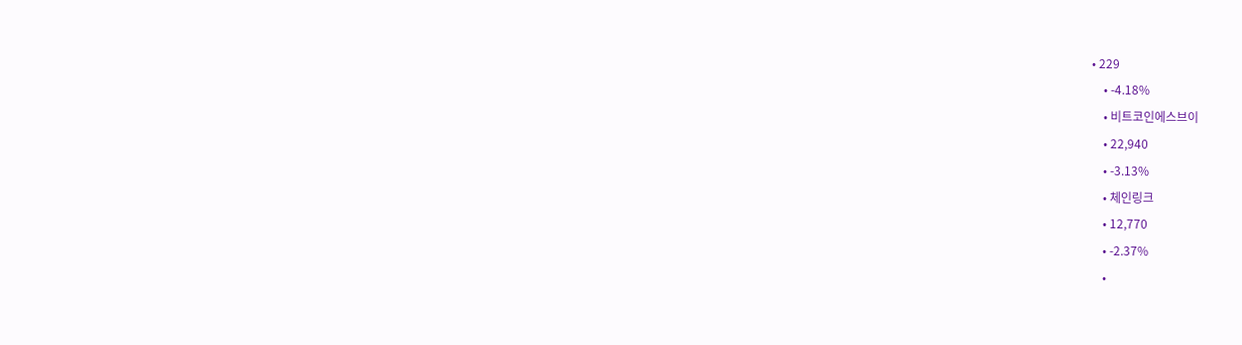• 229
    • -4.18%
    • 비트코인에스브이
    • 22,940
    • -3.13%
    • 체인링크
    • 12,770
    • -2.37%
    •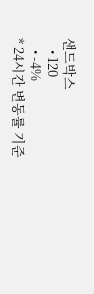샌드박스
    • 120
    • -4%
* 24시간 변동률 기준